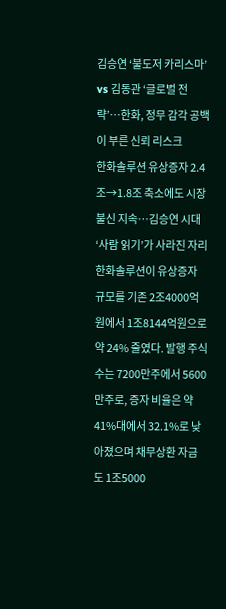김승연 ‘불도저 카리스마’ vs 김동관 ‘글로벌 전략’…한화, 정무 감각 공백이 부른 신뢰 리스크
한화솔루션 유상증자 2.4조→1.8조 축소에도 시장 불신 지속…김승연 시대 ‘사람 읽기’가 사라진 자리 한화솔루션이 유상증자 규모를 기존 2조4000억원에서 1조8144억원으로 약 24% 줄였다. 발행 주식 수는 7200만주에서 5600만주로, 증자 비율은 약 41%대에서 32.1%로 낮아졌으며 채무상환 자금도 1조5000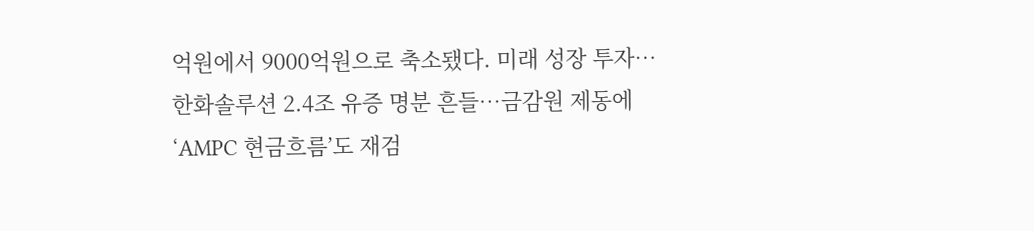억원에서 9000억원으로 축소됐다. 미래 성장 투자…
한화솔루션 2.4조 유증 명분 흔들…금감원 제동에 ‘AMPC 현금흐름’도 재검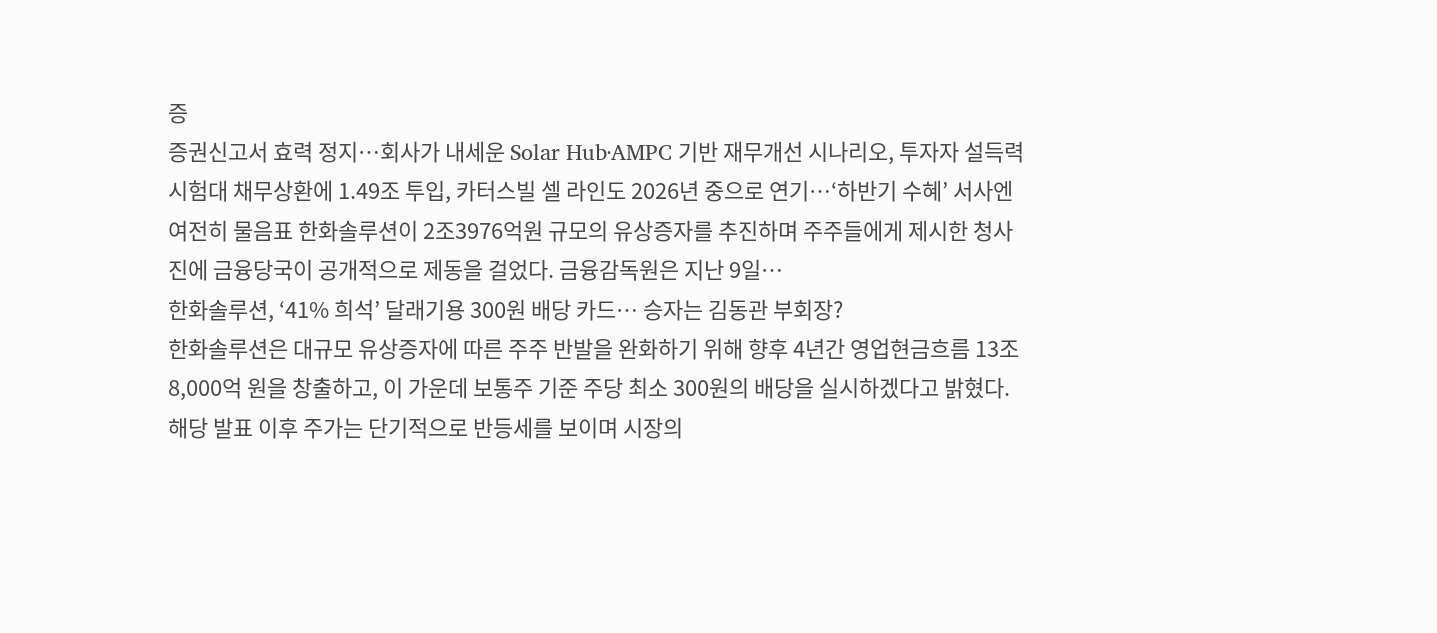증
증권신고서 효력 정지…회사가 내세운 Solar Hub·AMPC 기반 재무개선 시나리오, 투자자 설득력 시험대 채무상환에 1.49조 투입, 카터스빌 셀 라인도 2026년 중으로 연기…‘하반기 수혜’ 서사엔 여전히 물음표 한화솔루션이 2조3976억원 규모의 유상증자를 추진하며 주주들에게 제시한 청사진에 금융당국이 공개적으로 제동을 걸었다. 금융감독원은 지난 9일…
한화솔루션, ‘41% 희석’ 달래기용 300원 배당 카드… 승자는 김동관 부회장?
한화솔루션은 대규모 유상증자에 따른 주주 반발을 완화하기 위해 향후 4년간 영업현금흐름 13조8,000억 원을 창출하고, 이 가운데 보통주 기준 주당 최소 300원의 배당을 실시하겠다고 밝혔다. 해당 발표 이후 주가는 단기적으로 반등세를 보이며 시장의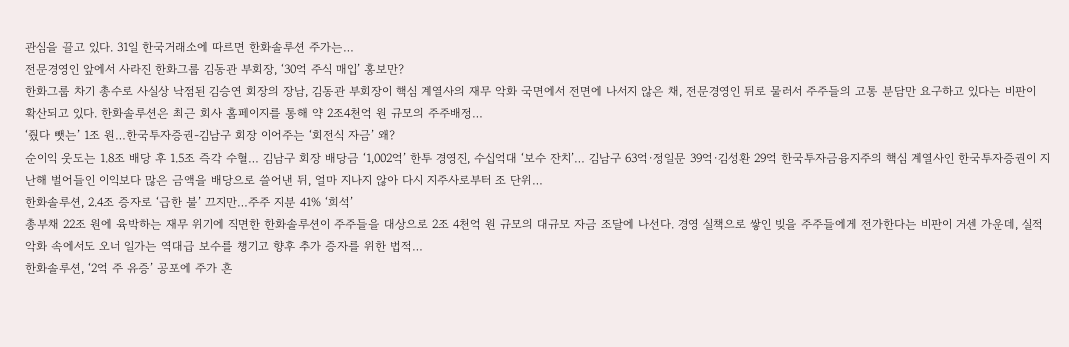관심을 끌고 있다. 31일 한국거래소에 따르면 한화솔루션 주가는…
전문경영인 앞에서 사라진 한화그룹 김동관 부회장, ‘30억 주식 매입’ 홍보만?
한화그룹 차기 총수로 사실상 낙점된 김승연 회장의 장남, 김동관 부회장이 핵심 계열사의 재무 악화 국면에서 전면에 나서지 않은 채, 전문경영인 뒤로 물러서 주주들의 고통 분담만 요구하고 있다는 비판이 확산되고 있다. 한화솔루션은 최근 회사 홈페이지를 통해 약 2조4천억 원 규모의 주주배정…
‘줬다 뺏는’ 1조 원…한국투자증권-김남구 회장 이어주는 ‘회전식 자금’ 왜?
순이익 웃도는 1.8조 배당 후 1.5조 즉각 수혈… 김남구 회장 배당금 ‘1,002억’ 한투 경영진, 수십억대 ‘보수 잔치’… 김남구 63억·정일문 39억·김성환 29억 한국투자금융지주의 핵심 계열사인 한국투자증권이 지난해 벌어들인 이익보다 많은 금액을 배당으로 쓸어낸 뒤, 얼마 지나지 않아 다시 지주사로부터 조 단위…
한화솔루션, 2.4조 증자로 ‘급한 불’ 끄지만…주주 지분 41% ‘희석’
총부채 22조 원에 육박하는 재무 위기에 직면한 한화솔루션이 주주들을 대상으로 2조 4천억 원 규모의 대규모 자금 조달에 나선다. 경영 실책으로 쌓인 빚을 주주들에게 전가한다는 비판이 거센 가운데, 실적 악화 속에서도 오너 일가는 역대급 보수를 챙기고 향후 추가 증자를 위한 법적…
한화솔루션, ‘2억 주 유증’ 공포에 주가 흔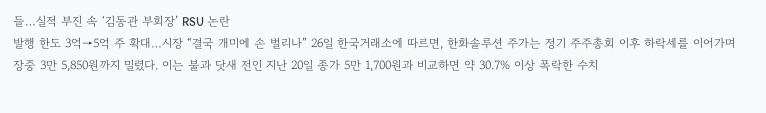들…실적 부진 속 ‘김동관 부회장’ RSU 논란
발행 한도 3억→5억 주 확대…시장 “결국 개미에 손 벌리나” 26일 한국거래소에 따르면, 한화솔루션 주가는 정기 주주총회 이후 하락세를 이어가며 장중 3만 5,850원까지 밀렸다. 이는 불과 닷새 전인 지난 20일 종가 5만 1,700원과 비교하면 약 30.7% 이상 폭락한 수치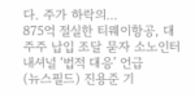다. 주가 하락의…
875억 절실한 티웨이항공, 대주주 납입 조달 묻자 소노인터내셔널 ‘법적 대응’ 언급
(뉴스필드) 진용준 기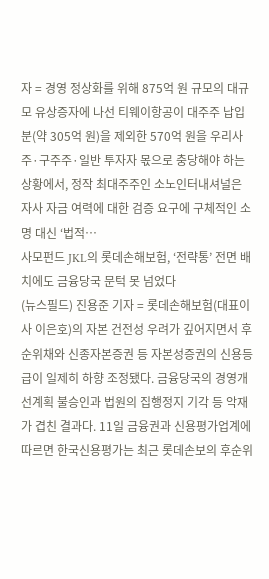자 = 경영 정상화를 위해 875억 원 규모의 대규모 유상증자에 나선 티웨이항공이 대주주 납입분(약 305억 원)을 제외한 570억 원을 우리사주·구주주·일반 투자자 몫으로 충당해야 하는 상황에서, 정작 최대주주인 소노인터내셔널은 자사 자금 여력에 대한 검증 요구에 구체적인 소명 대신 ‘법적…
사모펀드 JKL의 롯데손해보험, ‘전략통’ 전면 배치에도 금융당국 문턱 못 넘었다
(뉴스필드) 진용준 기자 = 롯데손해보험(대표이사 이은호)의 자본 건전성 우려가 깊어지면서 후순위채와 신종자본증권 등 자본성증권의 신용등급이 일제히 하향 조정됐다. 금융당국의 경영개선계획 불승인과 법원의 집행정지 기각 등 악재가 겹친 결과다. 11일 금융권과 신용평가업계에 따르면 한국신용평가는 최근 롯데손보의 후순위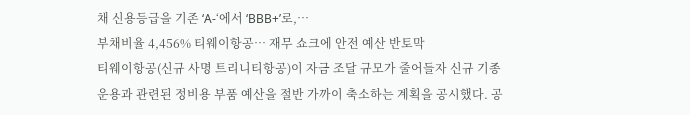채 신용등급을 기존 ‘A-‘에서 ‘BBB+’로,…
부채비율 4,456% 티웨이항공… 재무 쇼크에 안전 예산 반토막
티웨이항공(신규 사명 트리니티항공)이 자금 조달 규모가 줄어들자 신규 기종 운용과 관련된 정비용 부품 예산을 절반 가까이 축소하는 계획을 공시했다. 공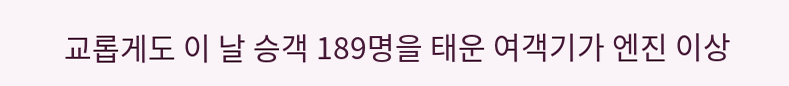교롭게도 이 날 승객 189명을 태운 여객기가 엔진 이상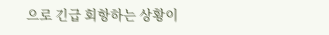으로 긴급 회항하는 상황이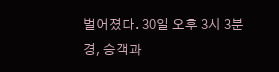벌어졌다. 30일 오후 3시 3분경, 승객과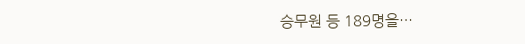승무원 등 189명을…